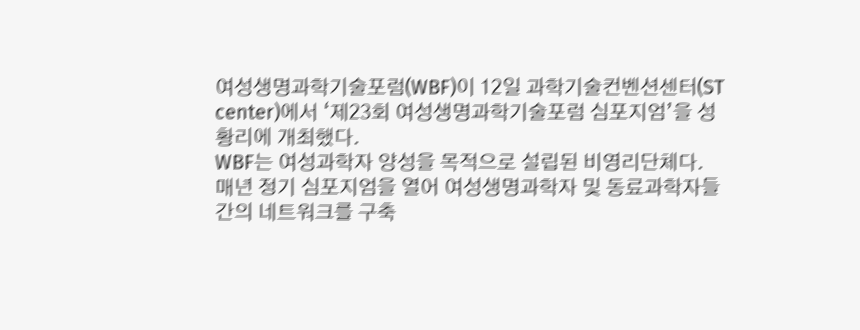여성생명과학기술포럼(WBF)이 12일 과학기술컨벤션센터(ST center)에서 ‘제23회 여성생명과학기술포럼 심포지엄’을 성황리에 개최했다.
WBF는 여성과학자 양성을 목적으로 설립된 비영리단체다. 매년 정기 심포지엄을 열어 여성생명과학자 및 동료과학자들 간의 네트워크를 구축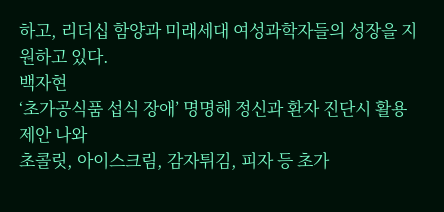하고, 리더십 함양과 미래세대 여성과학자들의 성장을 지원하고 있다.
백자현
‘초가공식품 섭식 장애’ 명명해 정신과 환자 진단시 활용 제안 나와
초콜릿, 아이스크림, 감자튀김, 피자 등 초가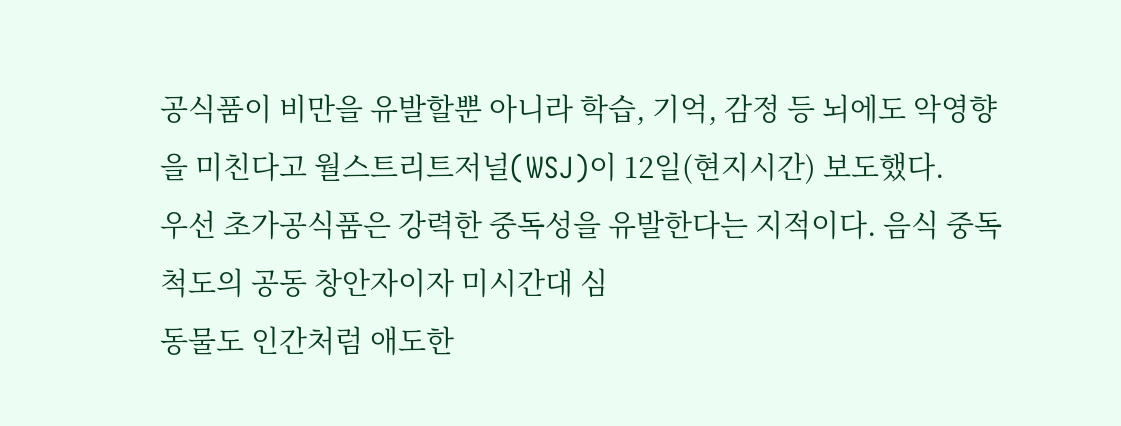공식품이 비만을 유발할뿐 아니라 학습, 기억, 감정 등 뇌에도 악영향을 미친다고 월스트리트저널(WSJ)이 12일(현지시간) 보도했다.
우선 초가공식품은 강력한 중독성을 유발한다는 지적이다. 음식 중독 척도의 공동 창안자이자 미시간대 심
동물도 인간처럼 애도한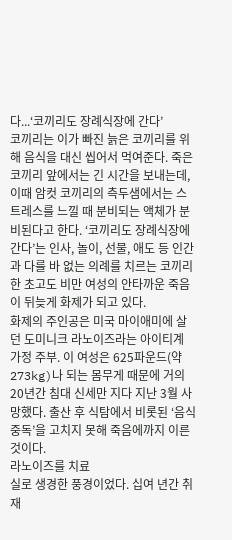다...‘코끼리도 장례식장에 간다’
코끼리는 이가 빠진 늙은 코끼리를 위해 음식을 대신 씹어서 먹여준다. 죽은 코끼리 앞에서는 긴 시간을 보내는데, 이때 암컷 코끼리의 측두샘에서는 스트레스를 느낄 때 분비되는 액체가 분비된다고 한다. ‘코끼리도 장례식장에 간다’는 인사, 놀이, 선물, 애도 등 인간과 다를 바 없는 의례를 치르는 코끼리
한 초고도 비만 여성의 안타까운 죽음이 뒤늦게 화제가 되고 있다.
화제의 주인공은 미국 마이애미에 살던 도미니크 라노이즈라는 아이티계 가정 주부. 이 여성은 625파운드(약 273kg)나 되는 몸무게 때문에 거의 20년간 침대 신세만 지다 지난 3월 사망했다. 출산 후 식탐에서 비롯된 ‘음식중독’을 고치지 못해 죽음에까지 이른 것이다.
라노이즈를 치료
실로 생경한 풍경이었다. 십여 년간 취재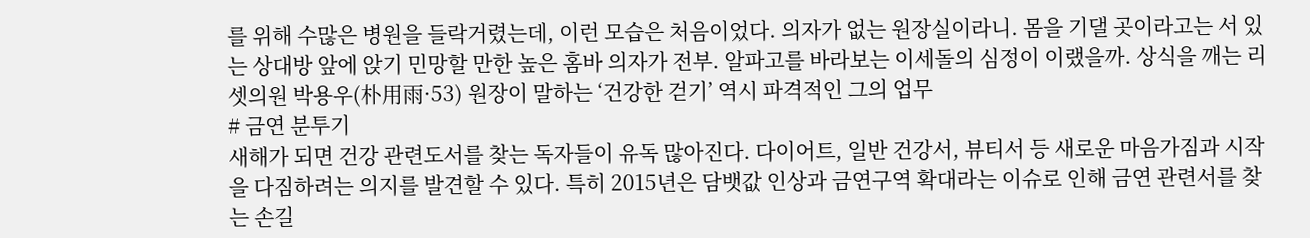를 위해 수많은 병원을 들락거렸는데, 이런 모습은 처음이었다. 의자가 없는 원장실이라니. 몸을 기댈 곳이라고는 서 있는 상대방 앞에 앉기 민망할 만한 높은 홈바 의자가 전부. 알파고를 바라보는 이세돌의 심정이 이랬을까. 상식을 깨는 리셋의원 박용우(朴用雨·53) 원장이 말하는 ‘건강한 걷기’ 역시 파격적인 그의 업무
# 금연 분투기
새해가 되면 건강 관련도서를 찾는 독자들이 유독 많아진다. 다이어트, 일반 건강서, 뷰티서 등 새로운 마음가짐과 시작을 다짐하려는 의지를 발견할 수 있다. 특히 2015년은 담뱃값 인상과 금연구역 확대라는 이슈로 인해 금연 관련서를 찾는 손길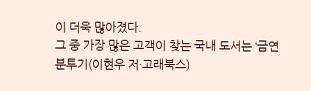이 더욱 많아졌다.
그 중 가장 많은 고객이 찾는 국내 도서는 ‘금연 분투기(이현우 저·고래북스)